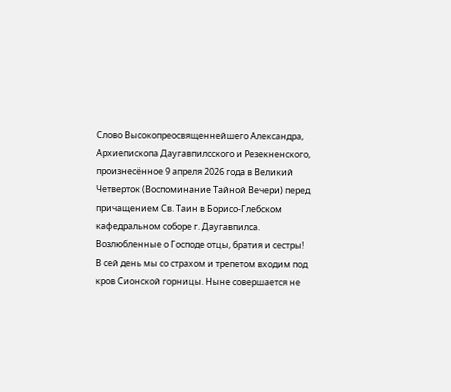Слово Высокопреосвященнейшего Александра, Архиепископа Даугавпилсского и Резекненского, произнесённое 9 апреля 2026 года в Великий Четверток (Воспоминание Тайной Вечери) перед причащением Св. Таин в Борисо-Глебском кафедральном соборе г. Даугавпилса.
Возлюбленные о Господе отцы, братия и сестры!
В сей день мы со страхом и трепетом входим под кров Сионской горницы. Ныне совершается не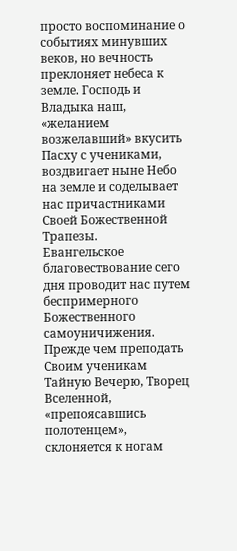просто воспоминание о событиях минувших веков, но вечность преклоняет небеса к земле. Господь и Владыка наш, «желанием возжелавший» вкусить Пасху с учениками, воздвигает ныне Небо на земле и соделывает нас причастниками Своей Божественной Трапезы.
Евангельское благовествование сего дня проводит нас путем беспримерного Божественного самоуничижения. Прежде чем преподать Своим ученикам Тайную Вечерю, Творец Вселенной, «препоясавшись полотенцем», склоняется к ногам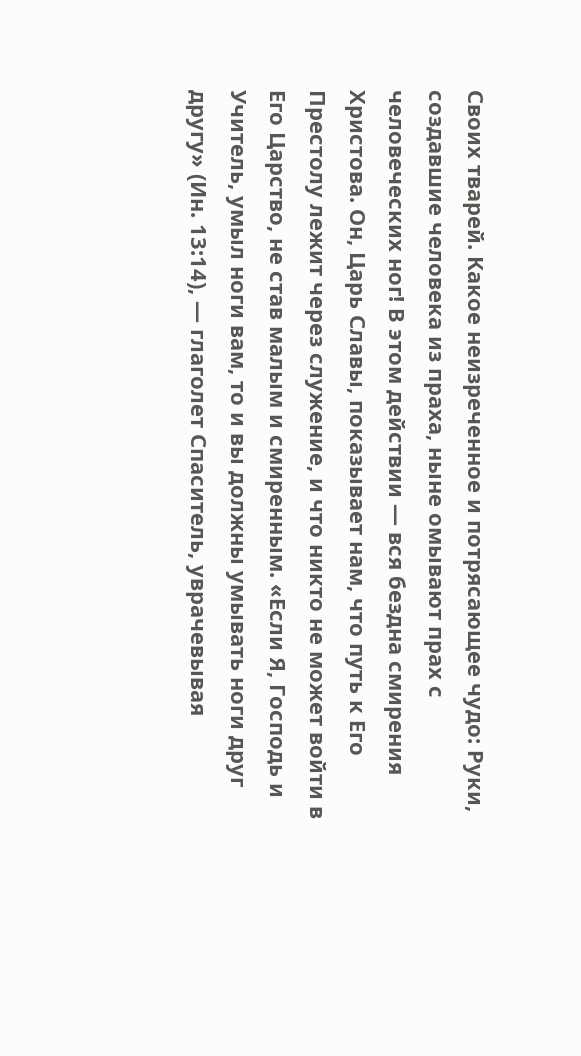Своих тварей. Какое неизреченное и потрясающее чудо: Руки, создавшие человека из праха, ныне омывают прах с человеческих ног! В этом действии — вся бездна смирения Христова. Он, Царь Славы, показывает нам, что путь к Его Престолу лежит через служение, и что никто не может войти в Его Царство, не став малым и смиренным. «Если Я, Господь и Учитель, умыл ноги вам, то и вы должны умывать ноги друг другу» (Ин. 13:14), — глаголет Спаситель, уврачевывая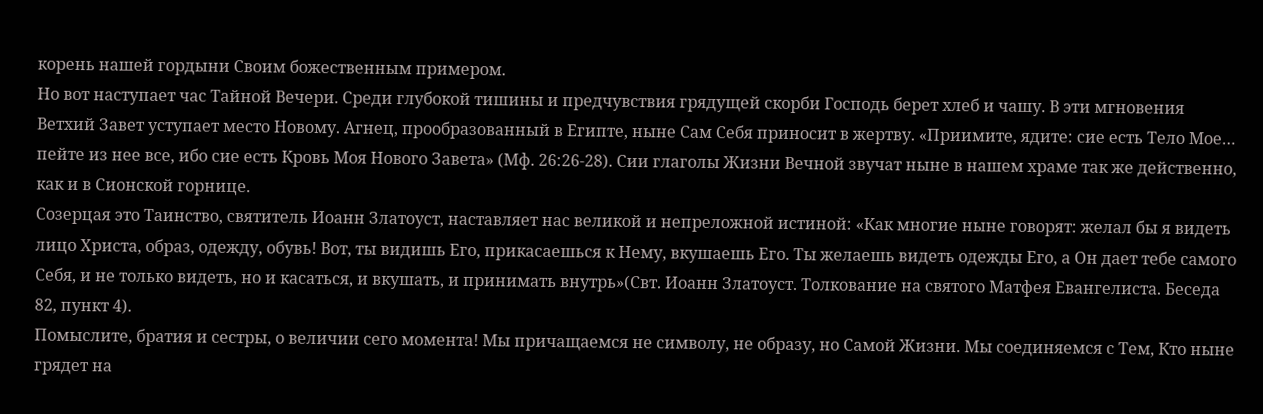корень нашей гордыни Своим божественным примером.
Но вот наступает час Тайной Вечери. Среди глубокой тишины и предчувствия грядущей скорби Господь берет хлеб и чашу. В эти мгновения Ветхий Завет уступает место Новому. Агнец, прообразованный в Египте, ныне Сам Себя приносит в жертву. «Приимите, ядите: сие есть Тело Мое… пейте из нее все, ибо сие есть Кровь Моя Нового Завета» (Мф. 26:26-28). Сии глаголы Жизни Вечной звучат ныне в нашем храме так же действенно, как и в Сионской горнице.
Созерцая это Таинство, святитель Иоанн Златоуст, наставляет нас великой и непреложной истиной: «Как многие ныне говорят: желал бы я видеть лицо Христа, образ, одежду, обувь! Вот, ты видишь Его, прикасаешься к Нему, вкушаешь Его. Ты желаешь видеть одежды Его, а Он дает тебе самого Себя, и не только видеть, но и касаться, и вкушать, и принимать внутрь»(Свт. Иоанн Златоуст. Толкование на святого Матфея Евангелиста. Беседа 82, пункт 4).
Помыслите, братия и сестры, о величии сего момента! Мы причащаемся не символу, не образу, но Самой Жизни. Мы соединяемся с Тем, Кто ныне грядет на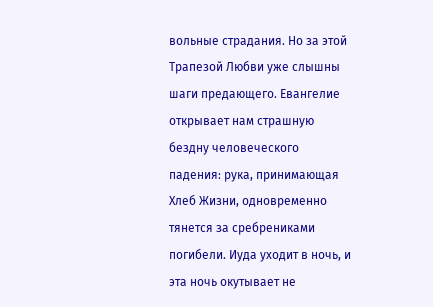вольные страдания. Но за этой Трапезой Любви уже слышны шаги предающего. Евангелие открывает нам страшную бездну человеческого падения: рука, принимающая Хлеб Жизни, одновременно тянется за сребрениками погибели. Иуда уходит в ночь, и эта ночь окутывает не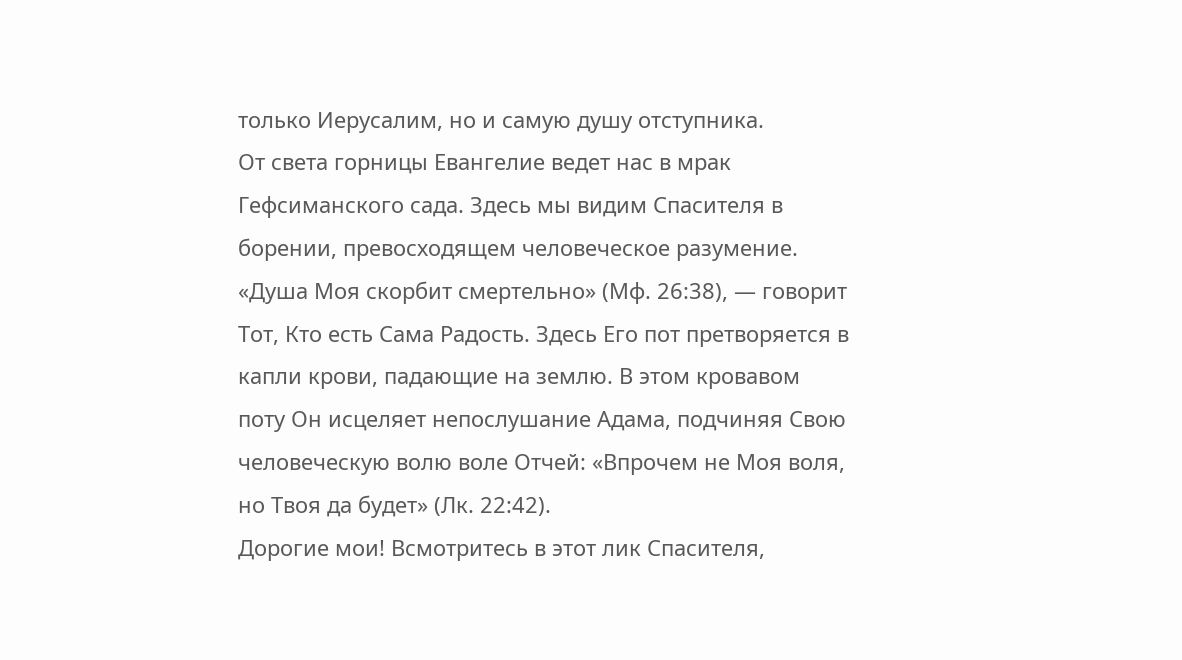только Иерусалим, но и самую душу отступника.
От света горницы Евангелие ведет нас в мрак Гефсиманского сада. Здесь мы видим Спасителя в борении, превосходящем человеческое разумение. «Душа Моя скорбит смертельно» (Мф. 26:38), — говорит Тот, Кто есть Сама Радость. Здесь Его пот претворяется в капли крови, падающие на землю. В этом кровавом поту Он исцеляет непослушание Адама, подчиняя Свою человеческую волю воле Отчей: «Впрочем не Моя воля, но Твоя да будет» (Лк. 22:42).
Дорогие мои! Всмотритесь в этот лик Спасителя,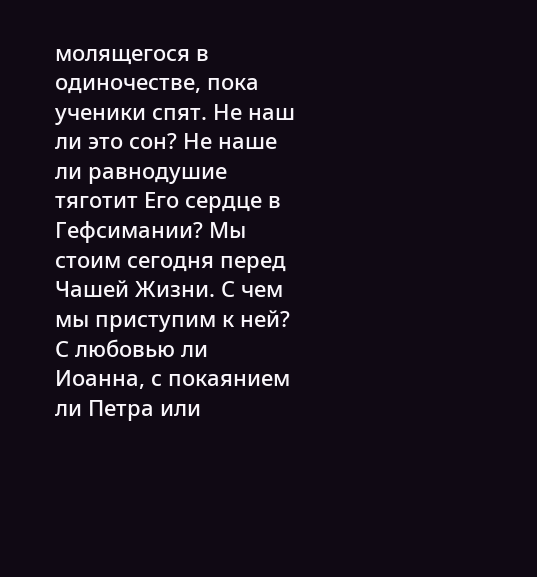молящегося в одиночестве, пока ученики спят. Не наш ли это сон? Не наше ли равнодушие тяготит Его сердце в Гефсимании? Мы стоим сегодня перед Чашей Жизни. С чем мы приступим к ней? С любовью ли Иоанна, с покаянием ли Петра или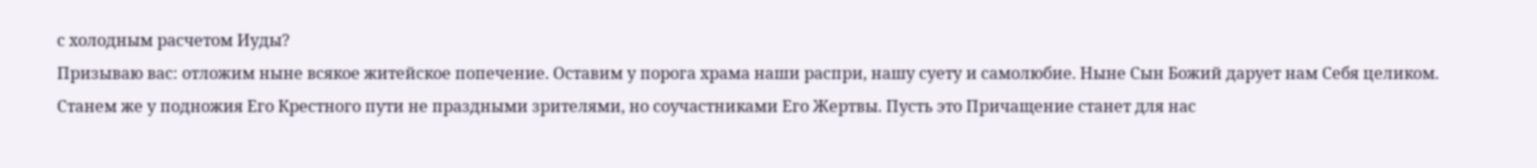с холодным расчетом Иуды?
Призываю вас: отложим ныне всякое житейское попечение. Оставим у порога храма наши распри, нашу суету и самолюбие. Ныне Сын Божий дарует нам Себя целиком. Станем же у подножия Его Крестного пути не праздными зрителями, но соучастниками Его Жертвы. Пусть это Причащение станет для нас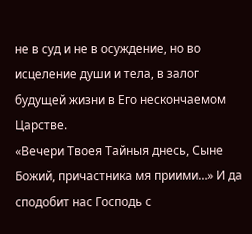не в суд и не в осуждение, но во исцеление души и тела, в залог будущей жизни в Его нескончаемом Царстве.
«Вечери Твоея Тайныя днесь, Сыне Божий, причастника мя приими…» И да сподобит нас Господь с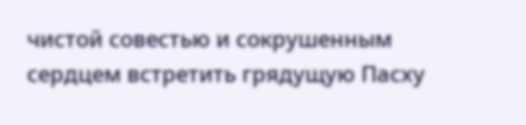чистой совестью и сокрушенным сердцем встретить грядущую Пасху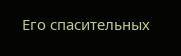Его спасительных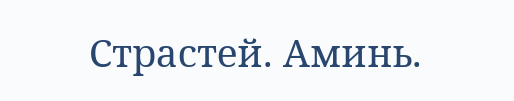Страстей. Аминь.